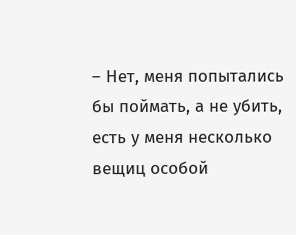– Нет, меня попытались бы поймать, а не убить, есть у меня несколько вещиц особой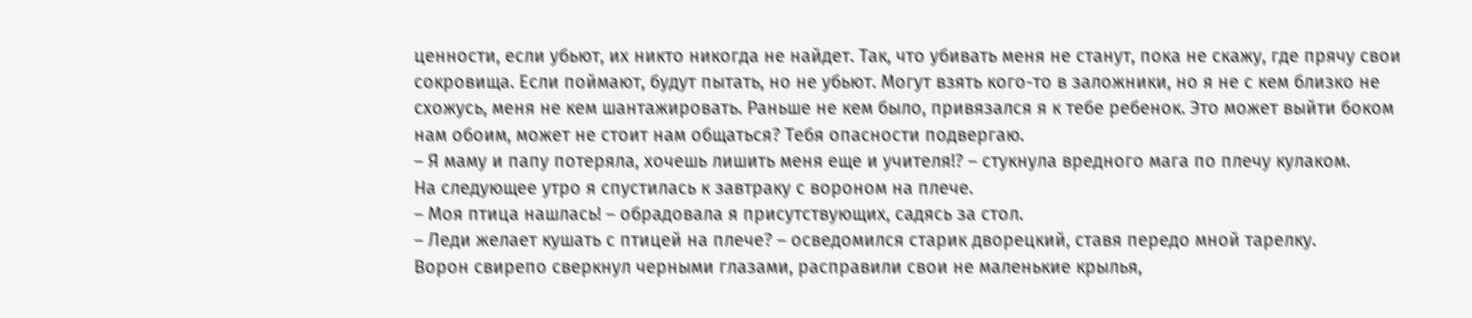ценности, если убьют, их никто никогда не найдет. Так, что убивать меня не станут, пока не скажу, где прячу свои сокровища. Если поймают, будут пытать, но не убьют. Могут взять кого-то в заложники, но я не с кем близко не схожусь, меня не кем шантажировать. Раньше не кем было, привязался я к тебе ребенок. Это может выйти боком нам обоим, может не стоит нам общаться? Тебя опасности подвергаю.
– Я маму и папу потеряла, хочешь лишить меня еще и учителя!? – стукнула вредного мага по плечу кулаком.
На следующее утро я спустилась к завтраку с вороном на плече.
– Моя птица нашлась! – обрадовала я присутствующих, садясь за стол.
– Леди желает кушать с птицей на плече? – осведомился старик дворецкий, ставя передо мной тарелку.
Ворон свирепо сверкнул черными глазами, расправили свои не маленькие крылья,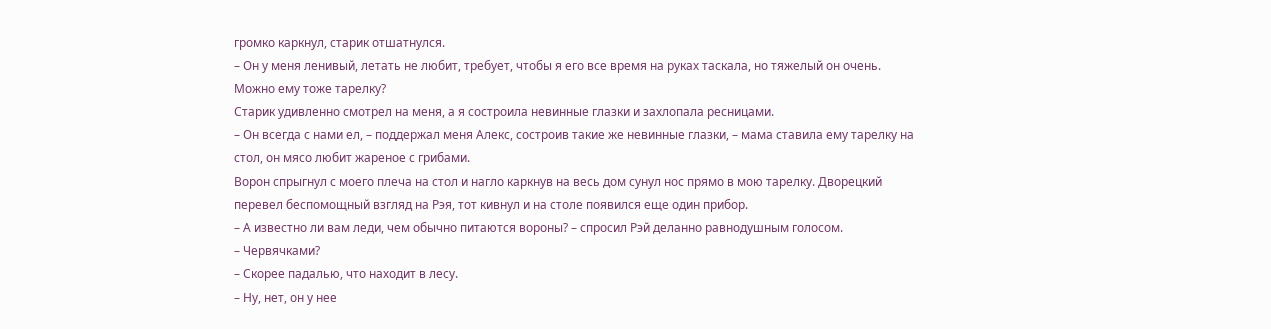громко каркнул, старик отшатнулся.
– Он у меня ленивый, летать не любит, требует, чтобы я его все время на руках таскала, но тяжелый он очень. Можно ему тоже тарелку?
Старик удивленно смотрел на меня, а я состроила невинные глазки и захлопала ресницами.
– Он всегда с нами ел, – поддержал меня Алекс, состроив такие же невинные глазки, – мама ставила ему тарелку на стол, он мясо любит жареное с грибами.
Ворон спрыгнул с моего плеча на стол и нагло каркнув на весь дом сунул нос прямо в мою тарелку. Дворецкий перевел беспомощный взгляд на Рэя, тот кивнул и на столе появился еще один прибор.
– А известно ли вам леди, чем обычно питаются вороны? – спросил Рэй деланно равнодушным голосом.
– Червячками?
– Скорее падалью, что находит в лесу.
– Ну, нет, он у нее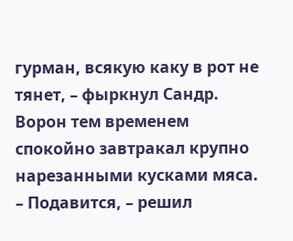гурман, всякую каку в рот не тянет, – фыркнул Сандр.
Ворон тем временем спокойно завтракал крупно нарезанными кусками мяса.
– Подавится, – решил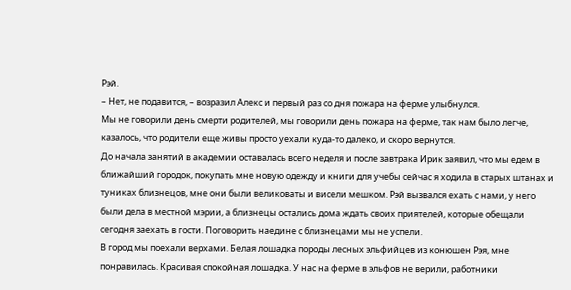Рэй.
– Нет, не подавится, – возразил Алекс и первый раз со дня пожара на ферме улыбнулся.
Мы не говорили день смерти родителей, мы говорили день пожара на ферме, так нам было легче, казалось, что родители еще живы просто уехали куда-то далеко, и скоро вернутся.
До начала занятий в академии оставалась всего неделя и после завтрака Ирик заявил, что мы едем в ближайший городок, покупать мне новую одежду и книги для учебы сейчас я ходила в старых штанах и туниках близнецов, мне они были великоваты и висели мешком. Рэй вызвался ехать с нами, у него были дела в местной мэрии, а близнецы остались дома ждать своих приятелей, которые обещали сегодня заехать в гости. Поговорить наедине с близнецами мы не успели.
В город мы поехали верхами. Белая лошадка породы лесных эльфийцев из конюшен Рэя, мне понравилась. Красивая спокойная лошадка. У нас на ферме в эльфов не верили, работники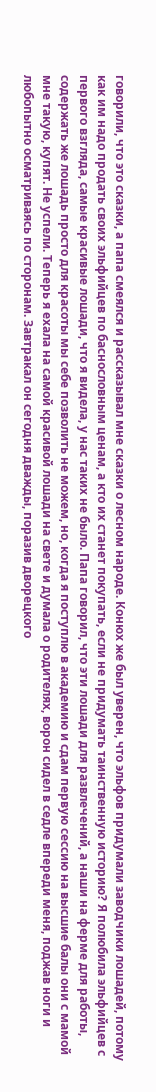говорили, что это сказки, а папа смеялся и рассказывал мне сказки о лесном народе. Конюх же был уверен, что эльфов придумали заводчики лошадей, потому как им надо продать своих эльфийцев по баснословным ценам, а кто их станет покупать, если не придумать таинственную историю? Я полюбила эльфийцев с первого взгляда, самые красивые лошади, что я видела, у нас таких не было. Папа говорил, что эти лошади для развлечений, а наши на ферме для работы, содержать же лошадь просто для красоты мы себе позволить не можем, но, когда я поступлю в академию и сдам первую сессию на высшие балы они с мамой мне такую, купят. Не успели. Теперь я ехала на самой красивой лошади на свете и думала о родителях, ворон сидел в седле впереди меня, поджав ноги и любопытно осматриваясь по сторонам. Завтракал он сегодня дважды, поразив дворецкого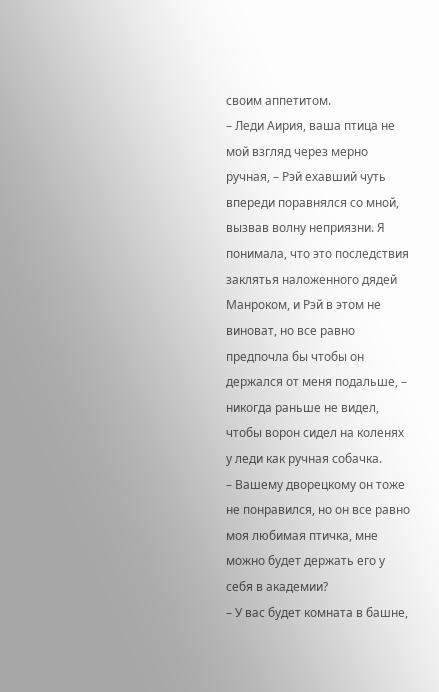своим аппетитом.
– Леди Аирия, ваша птица не мой взгляд через мерно ручная, – Рэй ехавший чуть впереди поравнялся со мной, вызвав волну неприязни. Я понимала, что это последствия заклятья наложенного дядей Манроком, и Рэй в этом не виноват, но все равно предпочла бы чтобы он держался от меня подальше, – никогда раньше не видел, чтобы ворон сидел на коленях у леди как ручная собачка.
– Вашему дворецкому он тоже не понравился, но он все равно моя любимая птичка, мне можно будет держать его у себя в академии?
– У вас будет комната в башне,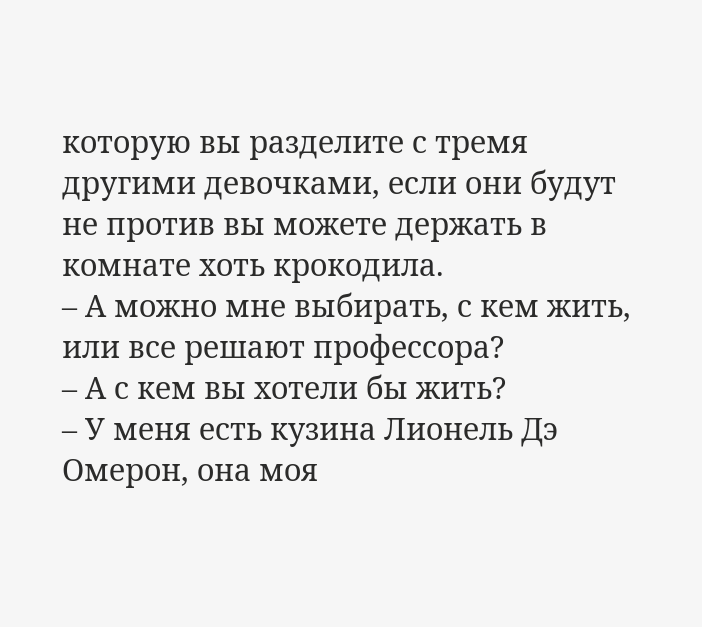которую вы разделите с тремя другими девочками, если они будут не против вы можете держать в комнате хоть крокодила.
– А можно мне выбирать, с кем жить, или все решают профессора?
– А с кем вы хотели бы жить?
– У меня есть кузина Лионель Дэ Омерон, она моя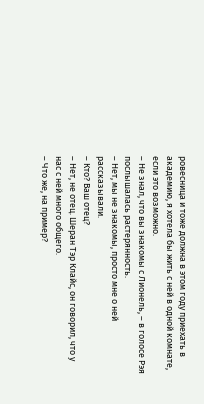ровесница и тоже должна в этом году приехать в академию, я хотела бы жить с ней в одной комнате, если это возможно.
– Не знал, что вы знакомы с Лионель, – в голосе Рэя послышалась растерянность.
– Нет, мы не знакомы, просто мне о ней рассказывали.
– Кто? Ваш отец?
– Нет, не отец. Шеран Тэр Клайс, он говорил, что у нас с ней много общего.
– Что же, на пример?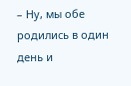– Ну, мы обе родились в один день и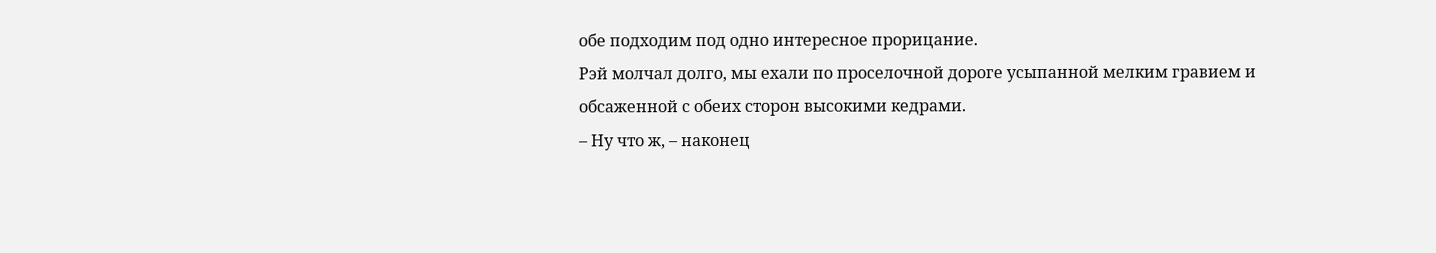обе подходим под одно интересное прорицание.
Рэй молчал долго, мы ехали по проселочной дороге усыпанной мелким гравием и обсаженной с обеих сторон высокими кедрами.
– Ну что ж, – наконец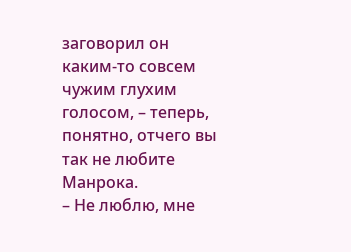заговорил он каким-то совсем чужим глухим голосом, – теперь, понятно, отчего вы так не любите Манрока.
– Не люблю, мне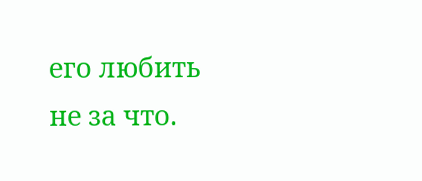его любить не за что.